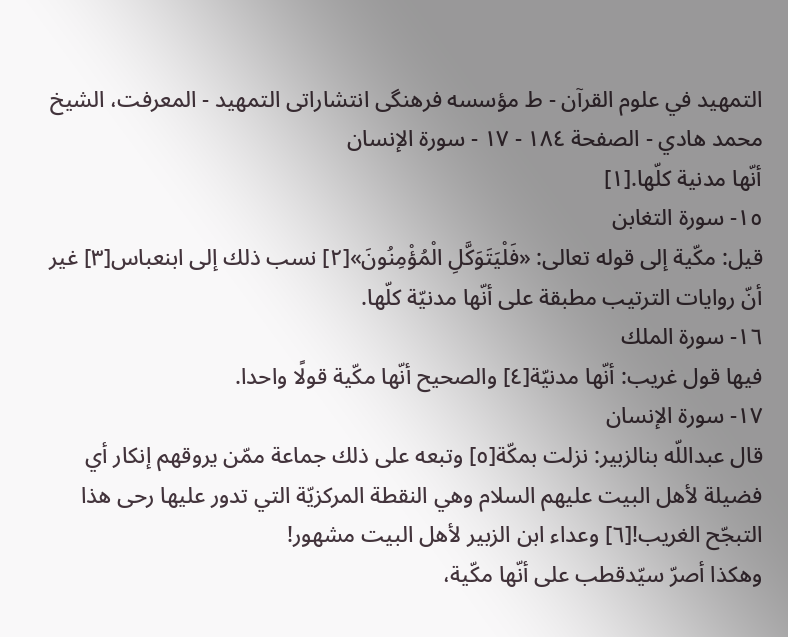التمهيد في علوم القرآن - ط مؤسسه فرهنگى انتشاراتى التمهيد - المعرفت، الشيخ محمد هادي - الصفحة ١٨٤ - ١٧ - سورة الإنسان
أنّها مدنية كلّها.[١]
١٥- سورة التغابن
قيل: مكّية إلى قوله تعالى: «فَلْيَتَوَكَّلِ الْمُؤْمِنُونَ»[٢] نسب ذلك إلى ابنعباس[٣] غير أنّ روايات الترتيب مطبقة على أنّها مدنيّة كلّها.
١٦- سورة الملك
فيها قول غريب: أنّها مدنيّة[٤] والصحيح أنّها مكّية قولًا واحدا.
١٧- سورة الإنسان
قال عبداللّه بنالزبير: نزلت بمكّة[٥] وتبعه على ذلك جماعة ممّن يروقهم إنكار أي فضيلة لأهل البيت عليهم السلام وهي النقطة المركزيّة التي تدور عليها رحى هذا التبجّح الغريب![٦] وعداء ابن الزبير لأهل البيت مشهور!
وهكذا أصرّ سيّدقطب على أنّها مكّية،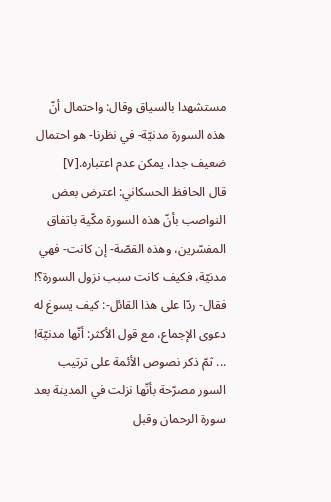مستشهدا بالسياق وقال: واحتمال أنّ هذه السورة مدنيّة- في نظرنا- هو احتمال ضعيف جدا، يمكن عدم اعتباره.[٧]
قال الحافظ الحسكاني: اعترض بعض النواصب بأنّ هذه السورة مكّية باتفاق المفسّرين، وهذه القصّة- إن كانت- فهي مدنيّة، فكيف كانت سبب نزول السورة؟!
فقال- ردّا على هذا القائل-: كيف يسوغ له دعوى الإجماع، مع قول الأكثر: أنّها مدنيّة! ... ثمّ ذكر نصوص الأئمة على ترتيب السور مصرّحة بأنّها نزلت في المدينة بعد سورة الرحمان وقبل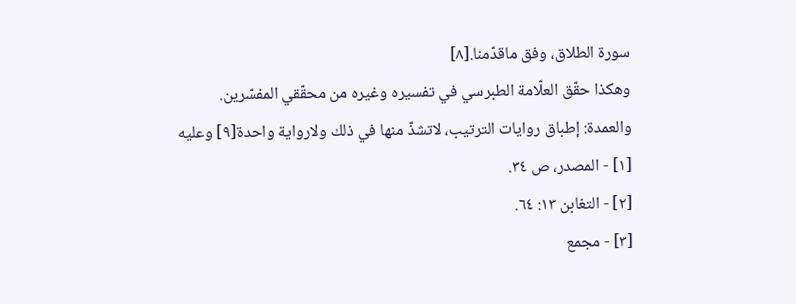سورة الطلاق، وفق ماقدّمنا.[٨]
وهكذا حقّق العلّامة الطبرسي في تفسيره وغيره من محقّقي المفسّرين.
والعمدة: إطباق روايات الترتيب، لاتشذّ منها في ذلك ولارواية واحدة[٩] وعليه
[١] - المصدر، ص ٣٤.
[٢] - التغابن ١٣: ٦٤.
[٣] - مجمع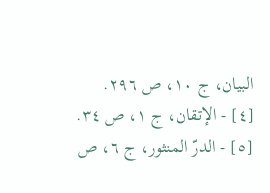البيان، ج ١٠، ص ٢٩٦.
[٤] - الإتقان، ج ١، ص ٣٤.
[٥] - الدرّ المنثور، ج ٦، ص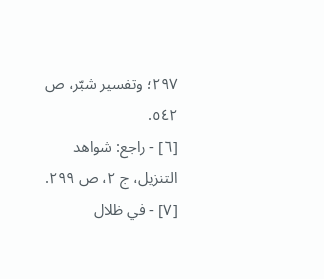٢٩٧؛ وتفسير شبّر، ص ٥٤٢.
[٦] - راجع: شواهد التنزيل، ج ٢، ص ٢٩٩.
[٧] - في ظلال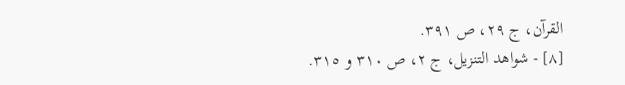القرآن، ج ٢٩، ص ٣٩١.
[٨] - شواهد التنزيل، ج ٢، ص ٣١٠ و ٣١٥.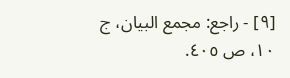[٩] - راجع: مجمع البيان، ج ١٠، ص ٤٠٥.